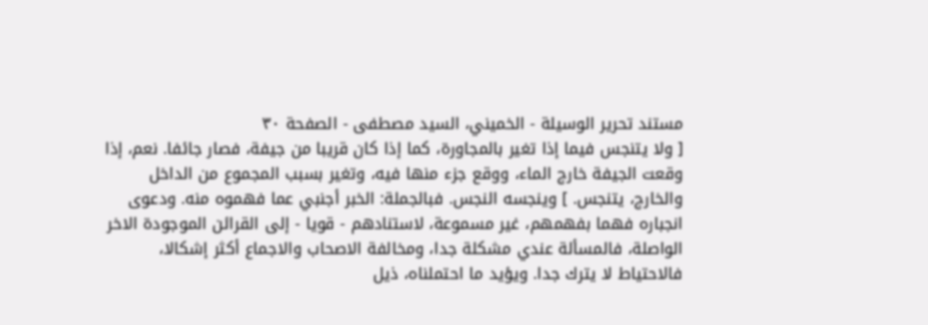مستند تحرير الوسيلة - الخميني، السيد مصطفى - الصفحة ٣٠
[ ولا يتنجس فيما إذا تغير بالمجاورة، كما إذا كان قريبا من جيفة، فصار جائفا. نعم، إذا وقعت الجيفة خارج الماء، ووقع جزء منها فيه، وتغير بسبب المجموع من الداخل والخارج، يتنجس. ] وينجسه النجس. فبالجملة: الخبر أجنبي عما فهموه منه. ودعوى انجباره فهما بفهمهم، غير مسموعة، لاستنادهم - قويا - إلى القرائن الموجودة الاخر الواصلة، فالمسألة عندي مشكلة جدا، ومخالفة الاصحاب والاجماع أكثر إشكالا، فالاحتياط لا يترك جدا. ويؤيد ما احتملناه، ذيل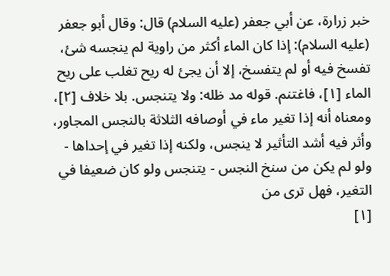خبر زرارة، عن أبي جعفر (عليه السلام) قال: وقال أبو جعفر (عليه السلام): إذا كان الماء أكثر من راوية لم ينجسه شئ، تفسخ فيه أو لم يتفسخ، إلا أن يجئ له ريح تغلب على ريح الماء [١]، فاغتنم. قوله مد ظله: ولا يتنجس. بلا خلاف [٢]، ومعناه أنه إذا تغير ماء في أوصافه الثلاثة بالنجس المجاور، وأثر فيه أشد التأثير لا ينجس، ولكنه إذا تغير في إحداها - ولو لم يكن من سنخ النجس - يتنجس ولو كان ضعيفا في التغير، فهل ترى من
[١]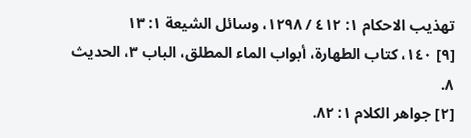تهذيب الاحكام ١: ٤١٢ / ١٢٩٨، وسائل الشيعة ١: ١٣
[٩] ١٤٠، كتاب الطهارة، أبواب الماء المطلق، الباب ٣، الحديث ٨.
[٢] جواهر الكلام ١: ٨٢.